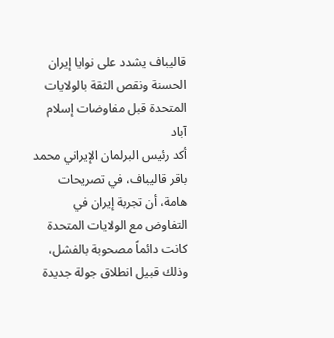قاليباف يشدد على نوايا إيران الحسنة ونقص الثقة بالولايات المتحدة قبل مفاوضات إسلام آباد
أكد رئيس البرلمان الإيراني محمد باقر قاليباف، في تصريحات هامة، أن تجربة إيران في التفاوض مع الولايات المتحدة كانت دائماً مصحوبة بالفشل، وذلك قبيل انطلاق جولة جديدة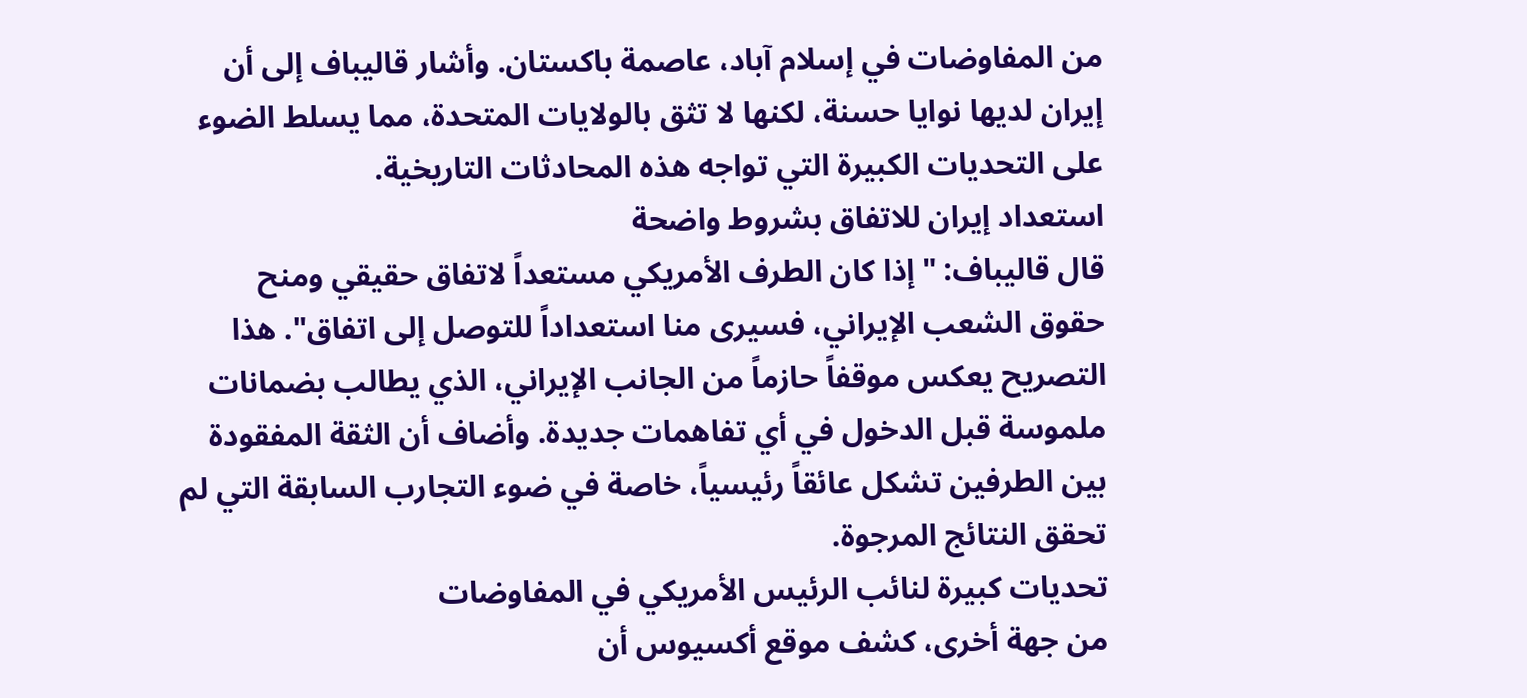من المفاوضات في إسلام آباد، عاصمة باكستان. وأشار قاليباف إلى أن إيران لديها نوايا حسنة، لكنها لا تثق بالولايات المتحدة، مما يسلط الضوء على التحديات الكبيرة التي تواجه هذه المحادثات التاريخية.
استعداد إيران للاتفاق بشروط واضحة
قال قاليباف: "إذا كان الطرف الأمريكي مستعداً لاتفاق حقيقي ومنح حقوق الشعب الإيراني، فسيرى منا استعداداً للتوصل إلى اتفاق". هذا التصريح يعكس موقفاً حازماً من الجانب الإيراني، الذي يطالب بضمانات ملموسة قبل الدخول في أي تفاهمات جديدة. وأضاف أن الثقة المفقودة بين الطرفين تشكل عائقاً رئيسياً، خاصة في ضوء التجارب السابقة التي لم تحقق النتائج المرجوة.
تحديات كبيرة لنائب الرئيس الأمريكي في المفاوضات
من جهة أخرى، كشف موقع أكسيوس أن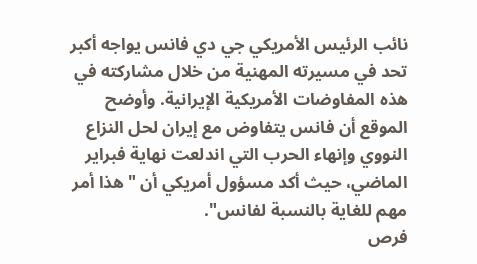نائب الرئيس الأمريكي جي دي فانس يواجه أكبر تحد في مسيرته المهنية من خلال مشاركته في هذه المفاوضات الأمريكية الإيرانية. وأوضح الموقع أن فانس يتفاوض مع إيران لحل النزاع النووي وإنهاء الحرب التي اندلعت نهاية فبراير الماضي، حيث أكد مسؤول أمريكي أن "هذا أمر مهم للغاية بالنسبة لفانس".
فرص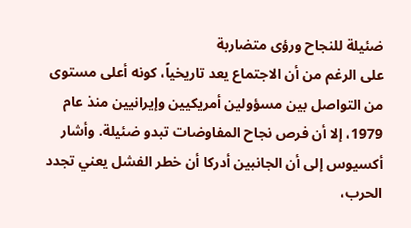ضئيلة للنجاح ورؤى متضاربة
على الرغم من أن الاجتماع يعد تاريخياً، كونه أعلى مستوى من التواصل بين مسؤولين أمريكيين وإيرانيين منذ عام 1979، إلا أن فرص نجاح المفاوضات تبدو ضئيلة. وأشار أكسيوس إلى أن الجانبين أدركا أن خطر الفشل يعني تجدد الحرب،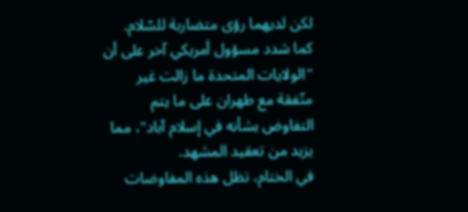لكن لديهما رؤى متضاربة للسّلام. كما شدد مسؤول أمريكي آخر على أن "الولايات المتحدة ما زالت غير متّفقة مع طهران على ما يتم التفاوض بشأنه في إسلام آباد"، مما يزيد من تعقيد المشهد.
في الختام، تظل هذه المفاوضات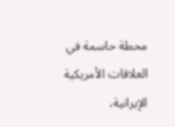محطة حاسمة في العلاقات الأمريكية الإيرانية،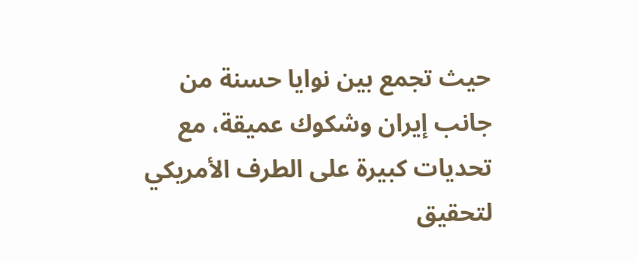حيث تجمع بين نوايا حسنة من جانب إيران وشكوك عميقة، مع تحديات كبيرة على الطرف الأمريكي لتحقيق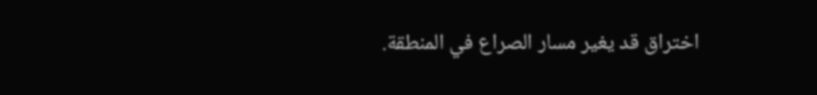اختراق قد يغير مسار الصراع في المنطقة.